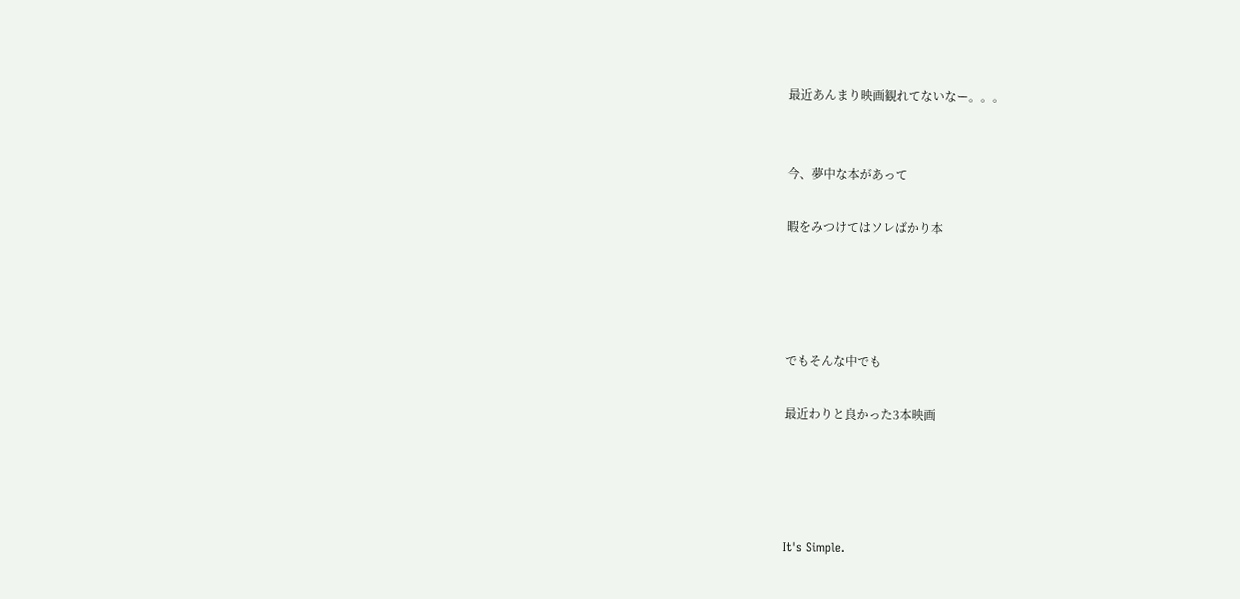最近あんまり映画観れてないなー。。。


今、夢中な本があって

暇をみつけてはソレばかり本




でもそんな中でも

最近わりと良かった3本映画




It's Simple.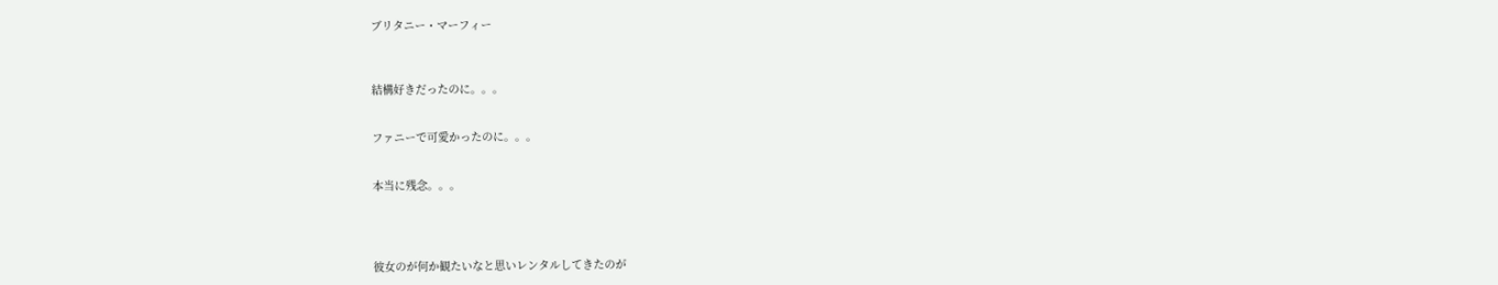ブリタニー・マーフィー



結構好きだったのに。。。


ファニーで可愛かったのに。。。


本当に残念。。。




彼女のが何か観たいなと思いレンタルしてきたのが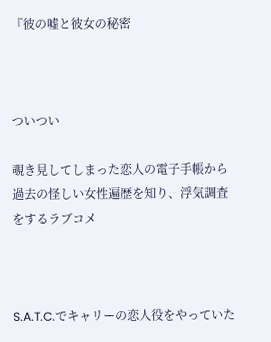『彼の嘘と彼女の秘密



ついつい

覗き見してしまった恋人の電子手帳から過去の怪しい女性遍歴を知り、浮気調査をするラブコメ



S.A.T.C.でキャリーの恋人役をやっていた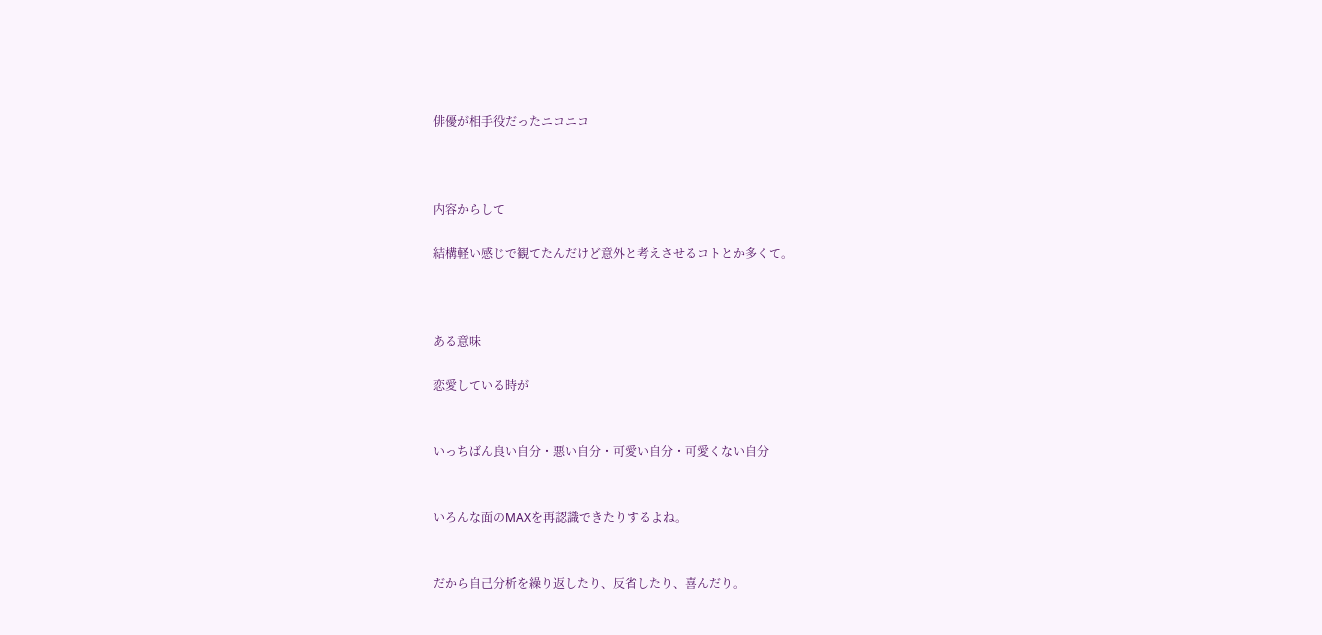俳優が相手役だったニコニコ



内容からして

結構軽い感じで観てたんだけど意外と考えさせるコトとか多くて。



ある意味

恋愛している時が


いっちばん良い自分・悪い自分・可愛い自分・可愛くない自分


いろんな面のMAXを再認識できたりするよね。


だから自己分析を繰り返したり、反省したり、喜んだり。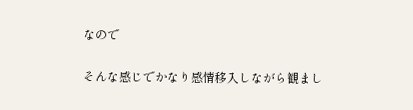なので

そんな感じでかなり感情移入しながら観まし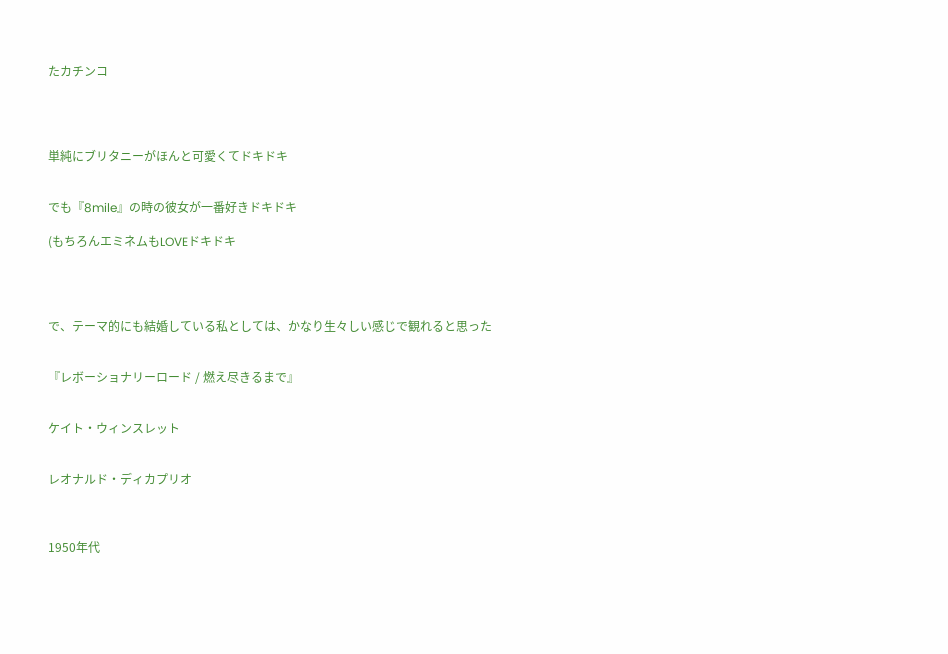たカチンコ




単純にブリタニーがほんと可愛くてドキドキ


でも『8mile』の時の彼女が一番好きドキドキ

(もちろんエミネムもLOVEドキドキ




で、テーマ的にも結婚している私としては、かなり生々しい感じで観れると思った


『レボーショナリーロード / 燃え尽きるまで』


ケイト・ウィンスレット


レオナルド・ディカプリオ



1950年代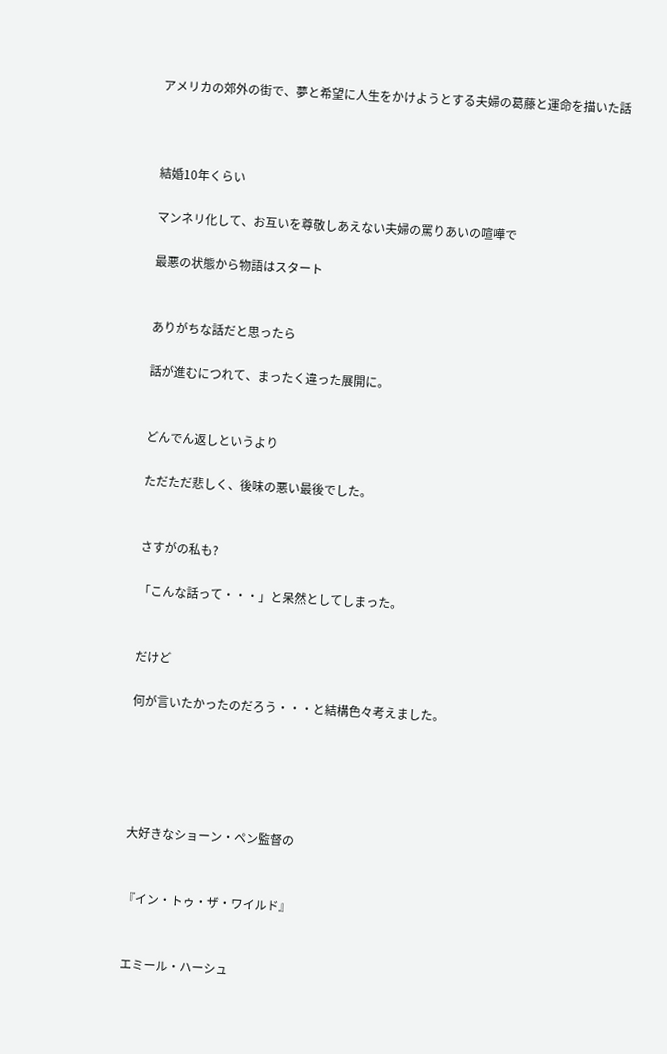アメリカの郊外の街で、夢と希望に人生をかけようとする夫婦の葛藤と運命を描いた話



結婚10年くらい

マンネリ化して、お互いを尊敬しあえない夫婦の罵りあいの喧嘩で

最悪の状態から物語はスタート


ありがちな話だと思ったら

話が進むにつれて、まったく違った展開に。


どんでん返しというより

ただただ悲しく、後味の悪い最後でした。


さすがの私も?

「こんな話って・・・」と呆然としてしまった。


だけど

何が言いたかったのだろう・・・と結構色々考えました。





大好きなショーン・ペン監督の


『イン・トゥ・ザ・ワイルド』


エミール・ハーシュ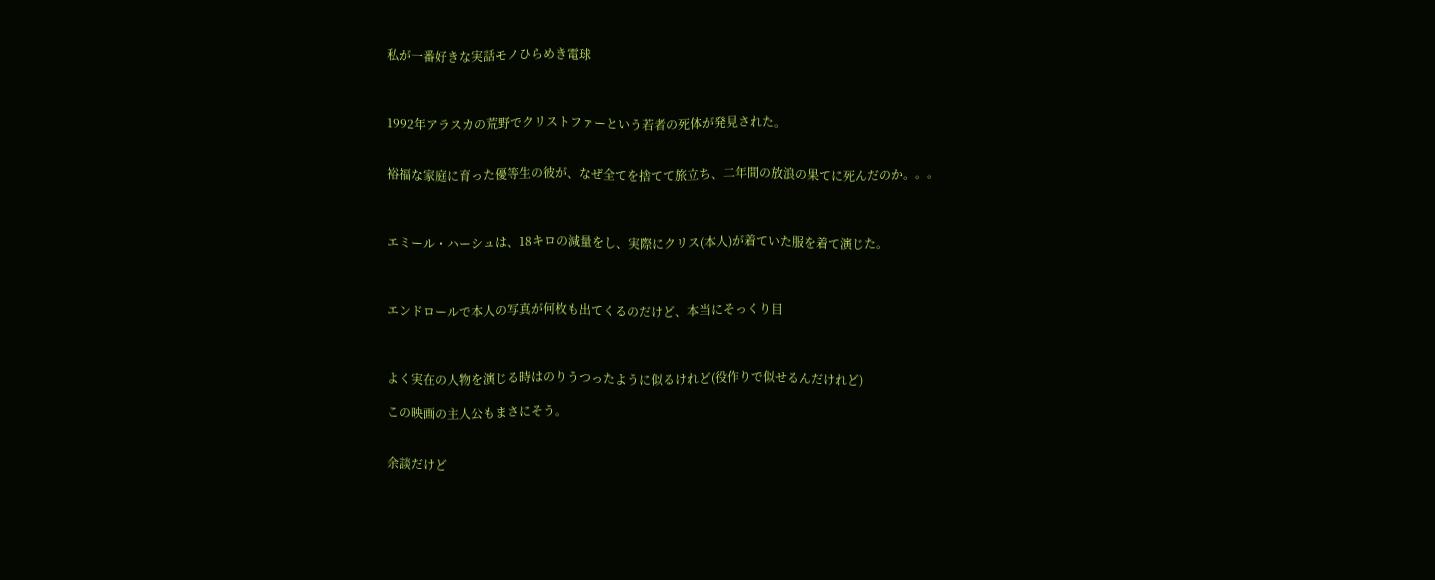私が一番好きな実話モノひらめき電球



1992年アラスカの荒野でクリストファーという若者の死体が発見された。


裕福な家庭に育った優等生の彼が、なぜ全てを捨てて旅立ち、二年間の放浪の果てに死んだのか。。。



エミール・ハーシュは、18キロの減量をし、実際にクリス(本人)が着ていた服を着て演じた。



エンドロールで本人の写真が何枚も出てくるのだけど、本当にそっくり目



よく実在の人物を演じる時はのりうつったように似るけれど(役作りで似せるんだけれど)

この映画の主人公もまさにそう。


余談だけど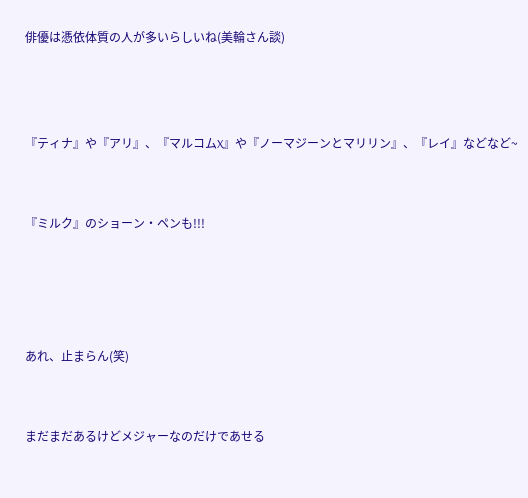俳優は憑依体質の人が多いらしいね(美輪さん談)



『ティナ』や『アリ』、『マルコムX』や『ノーマジーンとマリリン』、『レイ』などなど~


『ミルク』のショーン・ペンも!!!




あれ、止まらん(笑)


まだまだあるけどメジャーなのだけであせる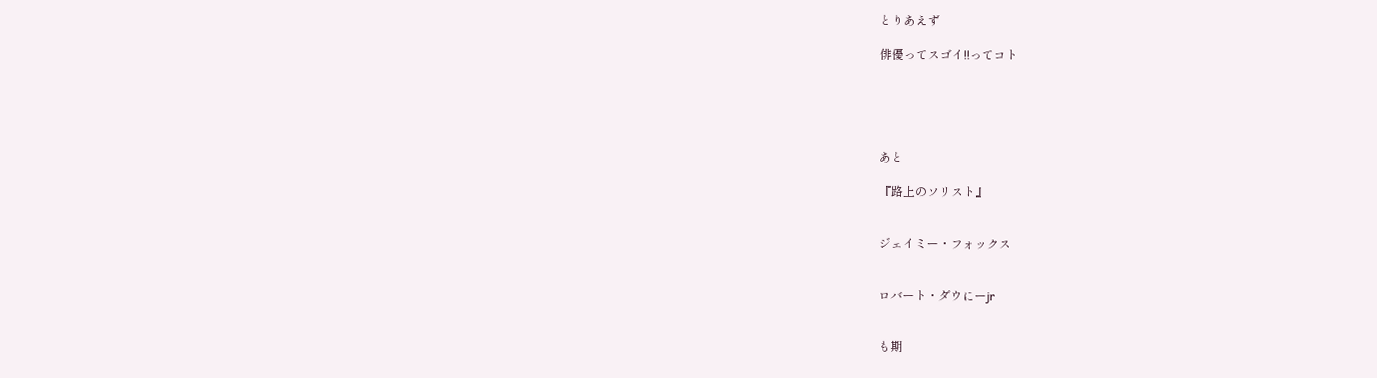とりあえず

俳優ってスゴイ!!ってコト





あと

『路上のソリスト』


ジェイミー・フォックス


ロバート・ダウにーjr


も期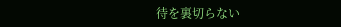待を裏切らない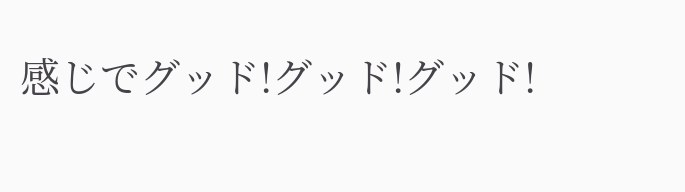感じでグッド!グッド!グッド!